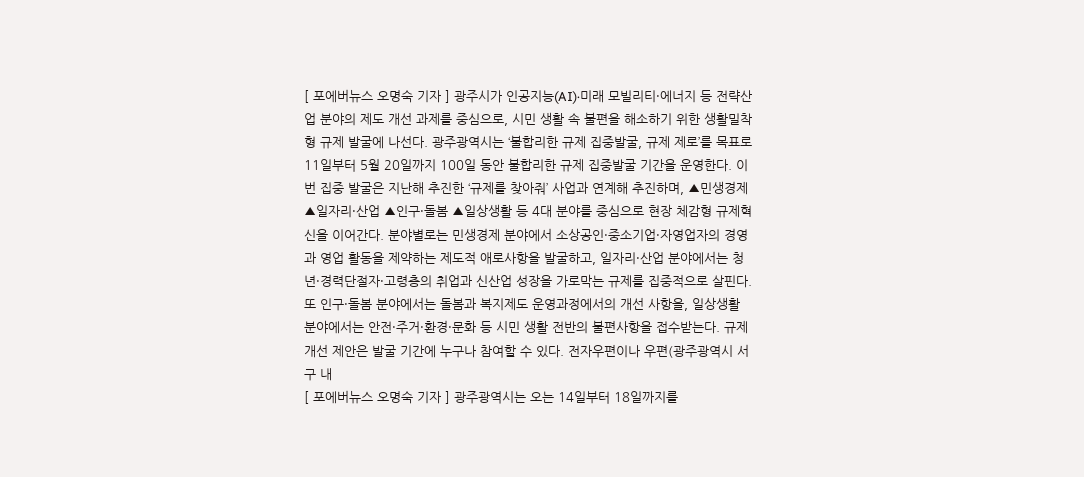[ 포에버뉴스 오명숙 기자 ] 광주시가 인공지능(AI)·미래 모빌리티·에너지 등 전략산업 분야의 제도 개선 과제를 중심으로, 시민 생활 속 불편을 해소하기 위한 생활밀착형 규제 발굴에 나선다. 광주광역시는 ‘불합리한 규제 집중발굴, 규제 제로’를 목표로 11일부터 5월 20일까지 100일 동안 불합리한 규제 집중발굴 기간을 운영한다. 이번 집중 발굴은 지난해 추진한 ‘규제를 찾아줘’ 사업과 연계해 추진하며, ▲민생경제 ▲일자리·산업 ▲인구·돌봄 ▲일상생활 등 4대 분야를 중심으로 현장 체감형 규제혁신을 이어간다. 분야별로는 민생경제 분야에서 소상공인·중소기업·자영업자의 경영과 영업 활동을 제약하는 제도적 애로사항을 발굴하고, 일자리·산업 분야에서는 청년·경력단절자·고령층의 취업과 신산업 성장을 가로막는 규제를 집중적으로 살핀다. 또 인구·돌봄 분야에서는 돌봄과 복지제도 운영과정에서의 개선 사항을, 일상생활 분야에서는 안전·주거·환경·문화 등 시민 생활 전반의 불편사항을 접수받는다. 규제 개선 제안은 발굴 기간에 누구나 참여할 수 있다. 전자우편이나 우편(광주광역시 서구 내
[ 포에버뉴스 오명숙 기자 ] 광주광역시는 오는 14일부터 18일까지를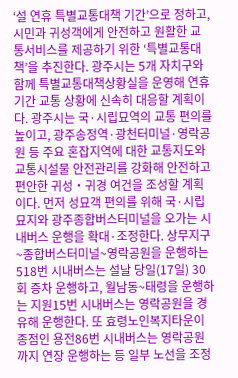‘설 연휴 특별교통대책 기간’으로 정하고, 시민과 귀성객에게 안전하고 원활한 교통서비스를 제공하기 위한 ‘특별교통대책’을 추진한다. 광주시는 5개 자치구와 함께 특별교통대책상황실을 운영해 연휴 기간 교통 상황에 신속히 대응할 계획이다. 광주시는 국·시립묘역의 교통 편의를 높이고, 광주송정역·광천터미널·영락공원 등 주요 혼잡지역에 대한 교통지도와 교통시설물 안전관리를 강화해 안전하고 편안한 귀성‧귀경 여건을 조성할 계획이다. 먼저 성묘객 편의를 위해 국·시립묘지와 광주종합버스터미널을 오가는 시내버스 운행을 확대·조정한다. 상무지구~종합버스터미널~영락공원을 운행하는 518번 시내버스는 설날 당일(17일) 30회 증차 운행하고, 월남동~태령을 운행하는 지원15번 시내버스는 영락공원을 경유해 운행한다. 또 효령노인복지타운이 종점인 용전86번 시내버스는 영락공원까지 연장 운행하는 등 일부 노선을 조정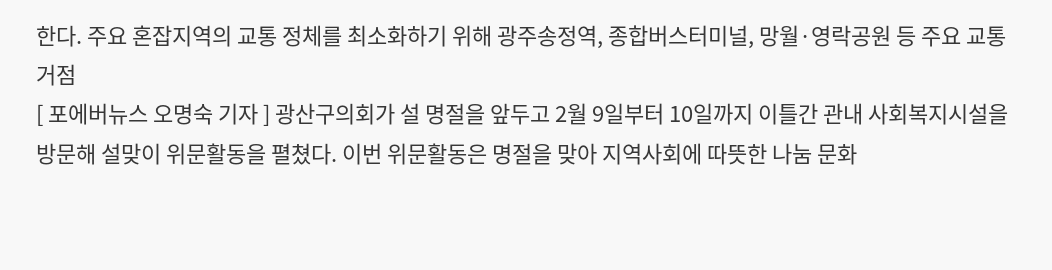한다. 주요 혼잡지역의 교통 정체를 최소화하기 위해 광주송정역, 종합버스터미널, 망월·영락공원 등 주요 교통 거점
[ 포에버뉴스 오명숙 기자 ] 광산구의회가 설 명절을 앞두고 2월 9일부터 10일까지 이틀간 관내 사회복지시설을 방문해 설맞이 위문활동을 펼쳤다. 이번 위문활동은 명절을 맞아 지역사회에 따뜻한 나눔 문화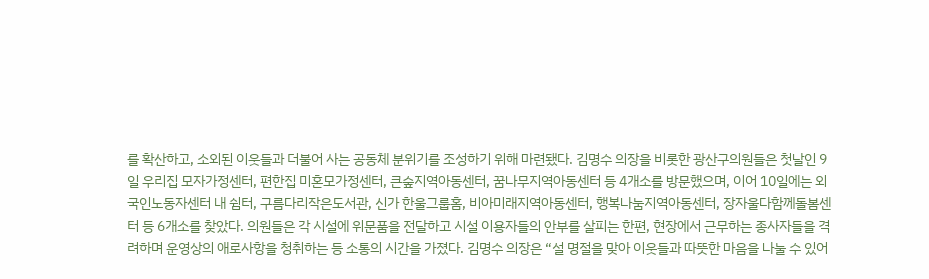를 확산하고, 소외된 이웃들과 더불어 사는 공동체 분위기를 조성하기 위해 마련됐다. 김명수 의장을 비롯한 광산구의원들은 첫날인 9일 우리집 모자가정센터, 편한집 미혼모가정센터, 큰숲지역아동센터, 꿈나무지역아동센터 등 4개소를 방문했으며, 이어 10일에는 외국인노동자센터 내 쉼터, 구름다리작은도서관, 신가 한울그룹홈, 비아미래지역아동센터, 행복나눔지역아동센터, 장자울다함께돌봄센터 등 6개소를 찾았다. 의원들은 각 시설에 위문품을 전달하고 시설 이용자들의 안부를 살피는 한편, 현장에서 근무하는 종사자들을 격려하며 운영상의 애로사항을 청취하는 등 소통의 시간을 가졌다. 김명수 의장은 “설 명절을 맞아 이웃들과 따뜻한 마음을 나눌 수 있어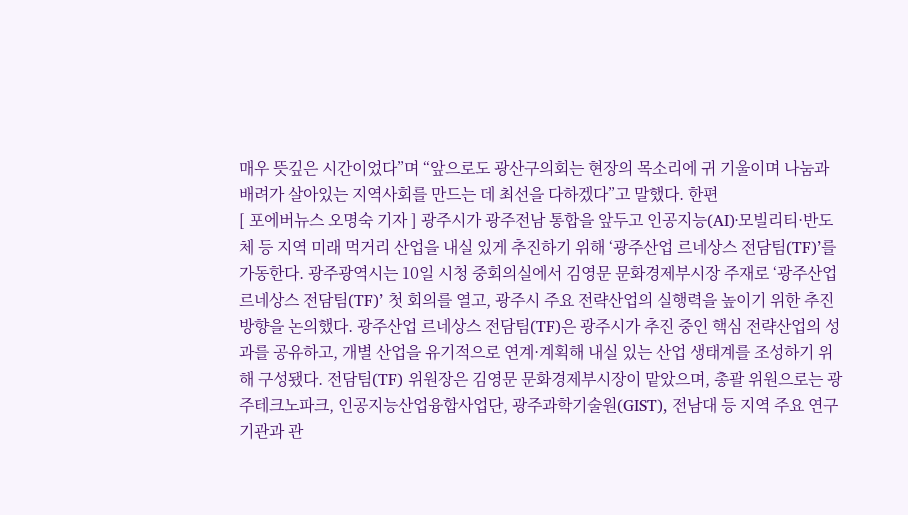매우 뜻깊은 시간이었다”며 “앞으로도 광산구의회는 현장의 목소리에 귀 기울이며 나눔과 배려가 살아있는 지역사회를 만드는 데 최선을 다하겠다”고 말했다. 한편
[ 포에버뉴스 오명숙 기자 ] 광주시가 광주전남 통합을 앞두고 인공지능(AI)·모빌리티·반도체 등 지역 미래 먹거리 산업을 내실 있게 추진하기 위해 ‘광주산업 르네상스 전담팀(TF)’를 가동한다. 광주광역시는 10일 시청 중회의실에서 김영문 문화경제부시장 주재로 ‘광주산업 르네상스 전담팀(TF)’ 첫 회의를 열고, 광주시 주요 전략산업의 실행력을 높이기 위한 추진 방향을 논의했다. 광주산업 르네상스 전담팀(TF)은 광주시가 추진 중인 핵심 전략산업의 성과를 공유하고, 개별 산업을 유기적으로 연계·계획해 내실 있는 산업 생태계를 조성하기 위해 구성됐다. 전담팀(TF) 위원장은 김영문 문화경제부시장이 맡았으며, 총괄 위원으로는 광주테크노파크, 인공지능산업융합사업단, 광주과학기술원(GIST), 전남대 등 지역 주요 연구기관과 관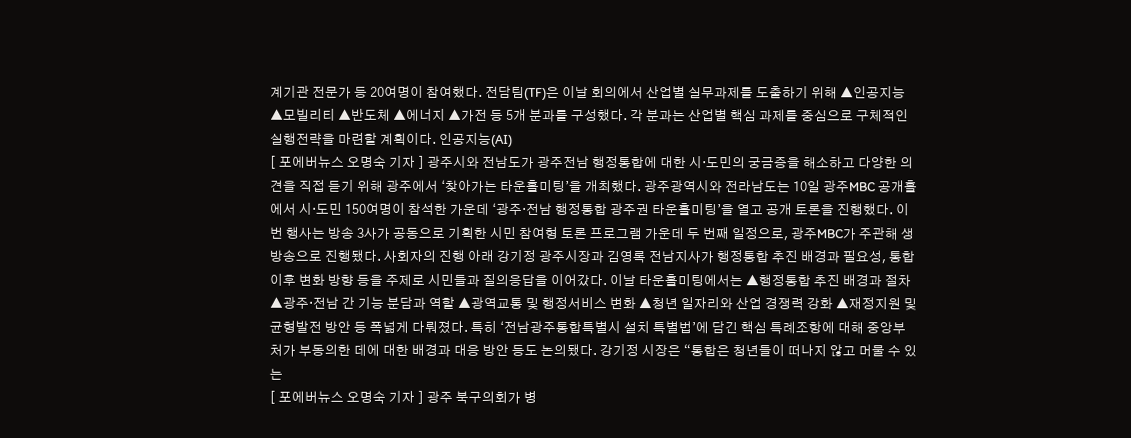계기관 전문가 등 20여명이 참여했다. 전담팀(TF)은 이날 회의에서 산업별 실무과제를 도출하기 위해 ▲인공지능 ▲모빌리티 ▲반도체 ▲에너지 ▲가전 등 5개 분과를 구성했다. 각 분과는 산업별 핵심 과제를 중심으로 구체적인 실행전략을 마련할 계획이다. 인공지능(AI)
[ 포에버뉴스 오명숙 기자 ] 광주시와 전남도가 광주전남 행정통합에 대한 시·도민의 궁금증을 해소하고 다양한 의견을 직접 듣기 위해 광주에서 ‘찾아가는 타운홀미팅’을 개최했다. 광주광역시와 전라남도는 10일 광주MBC 공개홀에서 시·도민 150여명이 참석한 가운데 ‘광주·전남 행정통합 광주권 타운홀미팅’을 열고 공개 토론을 진행했다. 이번 행사는 방송 3사가 공동으로 기획한 시민 참여형 토론 프로그램 가운데 두 번째 일정으로, 광주MBC가 주관해 생방송으로 진행됐다. 사회자의 진행 아래 강기정 광주시장과 김영록 전남지사가 행정통합 추진 배경과 필요성, 통합 이후 변화 방향 등을 주제로 시민들과 질의응답을 이어갔다. 이날 타운홀미팅에서는 ▲행정통합 추진 배경과 절차 ▲광주·전남 간 기능 분담과 역할 ▲광역교통 및 행정서비스 변화 ▲청년 일자리와 산업 경쟁력 강화 ▲재정지원 및 균형발전 방안 등 폭넓게 다뤄졌다. 특히 ‘전남광주통합특별시 설치 특별법’에 담긴 핵심 특례조항에 대해 중앙부처가 부동의한 데에 대한 배경과 대응 방안 등도 논의됐다. 강기정 시장은 “통합은 청년들이 떠나지 않고 머물 수 있는
[ 포에버뉴스 오명숙 기자 ] 광주 북구의회가 병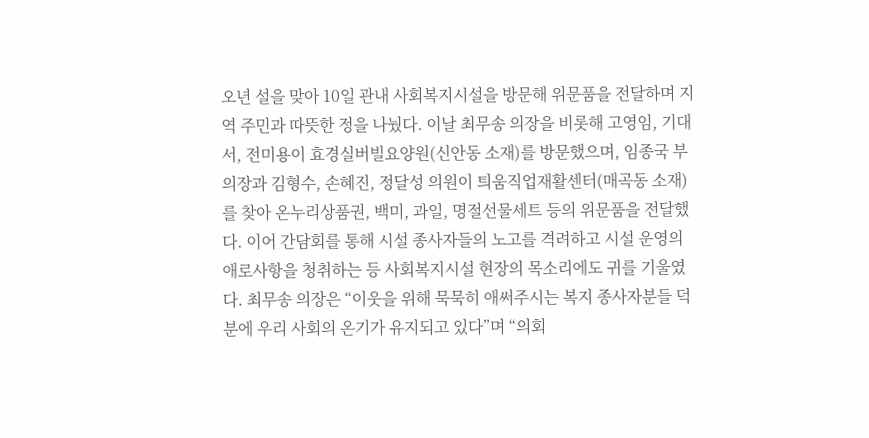오년 설을 맞아 10일 관내 사회복지시설을 방문해 위문품을 전달하며 지역 주민과 따뜻한 정을 나눴다. 이날 최무송 의장을 비롯해 고영임, 기대서, 전미용이 효경실버빌요양원(신안동 소재)를 방문했으며, 임종국 부의장과 김형수, 손혜진, 정달성 의원이 틔움직업재활센터(매곡동 소재)를 찾아 온누리상품권, 백미, 과일, 명절선물세트 등의 위문품을 전달했다. 이어 간담회를 통해 시설 종사자들의 노고를 격려하고 시설 운영의 애로사항을 청취하는 등 사회복지시설 현장의 목소리에도 귀를 기울였다. 최무송 의장은 “이웃을 위해 묵묵히 애써주시는 복지 종사자분들 덕분에 우리 사회의 온기가 유지되고 있다”며 “의회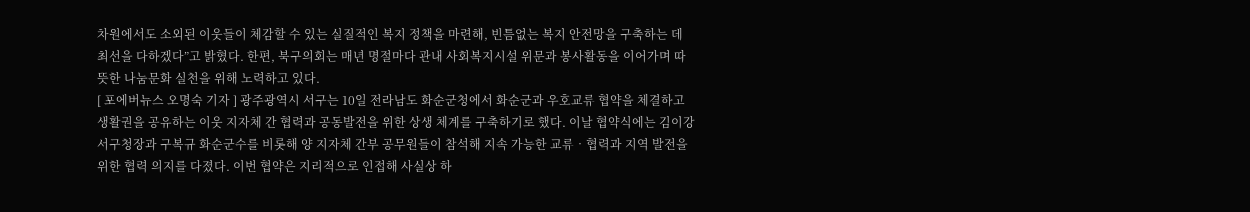차원에서도 소외된 이웃들이 체감할 수 있는 실질적인 복지 정책을 마련해, 빈틈없는 복지 안전망을 구축하는 데 최선을 다하겠다”고 밝혔다. 한편, 북구의회는 매년 명절마다 관내 사회복지시설 위문과 봉사활동을 이어가며 따뜻한 나눔문화 실천을 위해 노력하고 있다.
[ 포에버뉴스 오명숙 기자 ] 광주광역시 서구는 10일 전라남도 화순군청에서 화순군과 우호교류 협약을 체결하고 생활권을 공유하는 이웃 지자체 간 협력과 공동발전을 위한 상생 체계를 구축하기로 했다. 이날 협약식에는 김이강 서구청장과 구복규 화순군수를 비롯해 양 지자체 간부 공무원들이 참석해 지속 가능한 교류‧협력과 지역 발전을 위한 협력 의지를 다졌다. 이번 협약은 지리적으로 인접해 사실상 하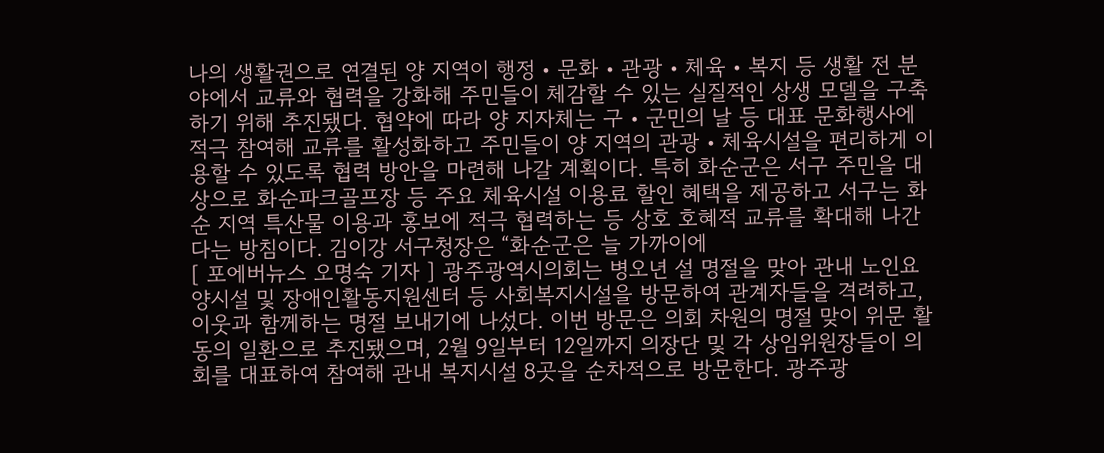나의 생활권으로 연결된 양 지역이 행정‧문화‧관광‧체육‧복지 등 생활 전 분야에서 교류와 협력을 강화해 주민들이 체감할 수 있는 실질적인 상생 모델을 구축하기 위해 추진됐다. 협약에 따라 양 지자체는 구‧군민의 날 등 대표 문화행사에 적극 참여해 교류를 활성화하고 주민들이 양 지역의 관광‧체육시설을 편리하게 이용할 수 있도록 협력 방안을 마련해 나갈 계획이다. 특히 화순군은 서구 주민을 대상으로 화순파크골프장 등 주요 체육시설 이용료 할인 혜택을 제공하고 서구는 화순 지역 특산물 이용과 홍보에 적극 협력하는 등 상호 호혜적 교류를 확대해 나간다는 방침이다. 김이강 서구청장은 “화순군은 늘 가까이에
[ 포에버뉴스 오명숙 기자 ] 광주광역시의회는 병오년 설 명절을 맞아 관내 노인요양시설 및 장애인활동지원센터 등 사회복지시설을 방문하여 관계자들을 격려하고, 이웃과 함께하는 명절 보내기에 나섰다. 이번 방문은 의회 차원의 명절 맞이 위문 활동의 일환으로 추진됐으며, 2월 9일부터 12일까지 의장단 및 각 상임위원장들이 의회를 대표하여 참여해 관내 복지시설 8곳을 순차적으로 방문한다. 광주광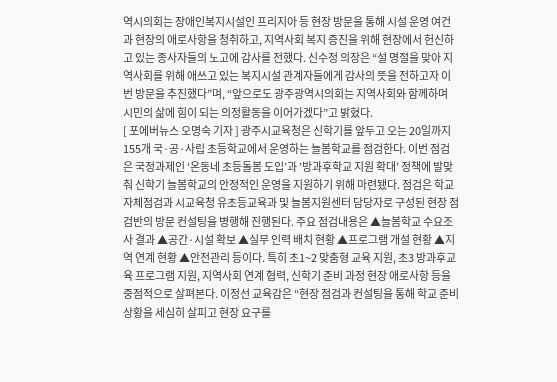역시의회는 장애인복지시설인 프리지아 등 현장 방문을 통해 시설 운영 여건과 현장의 애로사항을 청취하고, 지역사회 복지 증진을 위해 현장에서 헌신하고 있는 종사자들의 노고에 감사를 전했다. 신수정 의장은 “설 명절을 맞아 지역사회를 위해 애쓰고 있는 복지시설 관계자들에게 감사의 뜻을 전하고자 이번 방문을 추진했다”며, “앞으로도 광주광역시의회는 지역사회와 함께하며 시민의 삶에 힘이 되는 의정활동을 이어가겠다”고 밝혔다.
[ 포에버뉴스 오명숙 기자 ] 광주시교육청은 신학기를 앞두고 오는 20일까지 155개 국·공·사립 초등학교에서 운영하는 늘봄학교를 점검한다. 이번 점검은 국정과제인 ‘온동네 초등돌봄 도입’과 ’방과후학교 지원 확대’ 정책에 발맞춰 신학기 늘봄학교의 안정적인 운영을 지원하기 위해 마련됐다. 점검은 학교 자체점검과 시교육청 유초등교육과 및 늘봄지원센터 담당자로 구성된 현장 점검반의 방문 컨설팅을 병행해 진행된다. 주요 점검내용은 ▲늘봄학교 수요조사 결과 ▲공간·시설 확보 ▲실무 인력 배치 현황 ▲프로그램 개설 현황 ▲지역 연계 현황 ▲안전관리 등이다. 특히 초1~2 맞춤형 교육 지원, 초3 방과후교육 프로그램 지원, 지역사회 연계 협력, 신학기 준비 과정 현장 애로사항 등을 중점적으로 살펴본다. 이정선 교육감은 “현장 점검과 컨설팅을 통해 학교 준비 상황을 세심히 살피고 현장 요구를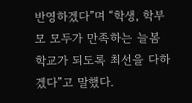반영하겠다”며 “학생, 학부모 모두가 만족하는 늘봄학교가 되도록 최선을 다하겠다”고 말했다.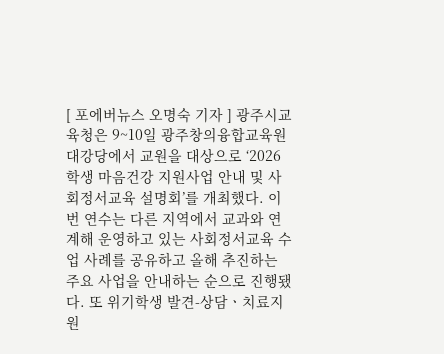[ 포에버뉴스 오명숙 기자 ] 광주시교육청은 9~10일 광주창의융합교육원 대강당에서 교원을 대상으로 ‘2026 학생 마음건강 지원사업 안내 및 사회정서교육 설명회’를 개최했다. 이번 연수는 다른 지역에서 교과와 연계해 운영하고 있는 사회정서교육 수업 사례를 공유하고 올해 추진하는 주요 사업을 안내하는 순으로 진행됐다. 또 위기학생 발견-상담ㆍ치료지원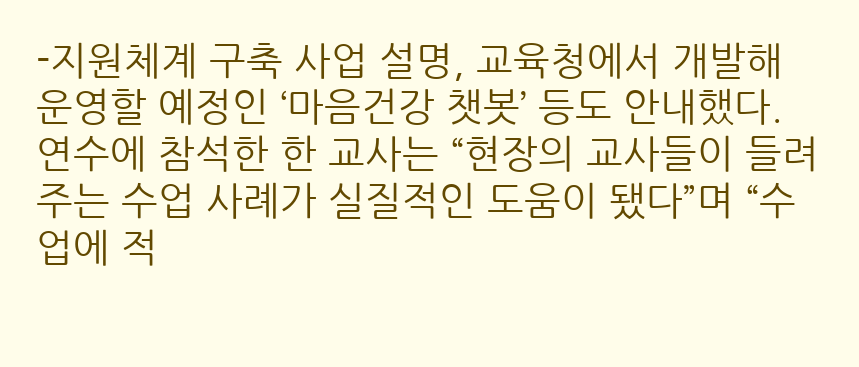-지원체계 구축 사업 설명, 교육청에서 개발해 운영할 예정인 ‘마음건강 챗봇’ 등도 안내했다. 연수에 참석한 한 교사는 “현장의 교사들이 들려주는 수업 사례가 실질적인 도움이 됐다”며 “수업에 적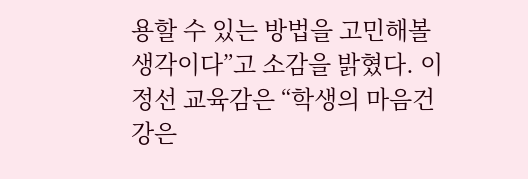용할 수 있는 방법을 고민해볼 생각이다”고 소감을 밝혔다. 이정선 교육감은 “학생의 마음건강은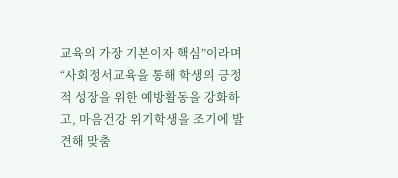교육의 가장 기본이자 핵심”이라며 “사회정서교육을 통해 학생의 긍정적 성장을 위한 예방활동을 강화하고, 마음건강 위기학생을 조기에 발견해 맞춤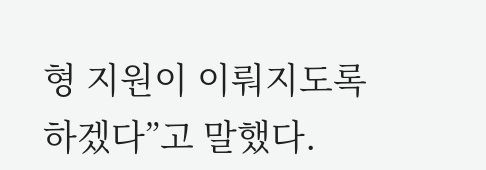형 지원이 이뤄지도록 하겠다”고 말했다.